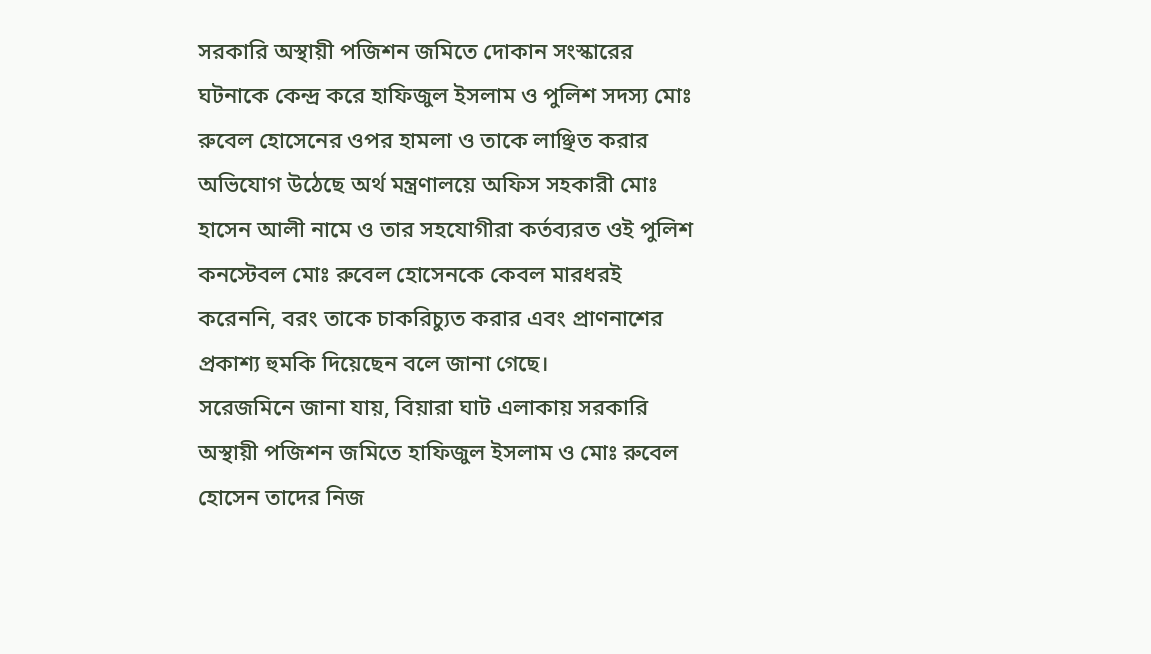সরকারি অস্থায়ী পজিশন জমিতে দোকান সংস্কারের ঘটনাকে কেন্দ্র করে হাফিজুল ইসলাম ও পুলিশ সদস্য মোঃ রুবেল হোসেনের ওপর হামলা ও তাকে লাঞ্ছিত করার অভিযোগ উঠেছে অর্থ মন্ত্রণালয়ে অফিস সহকারী মোঃ হাসেন আলী নামে ও তার সহযোগীরা কর্তব্যরত ওই পুলিশ কনস্টেবল মোঃ রুবেল হোসেনকে কেবল মারধরই করেননি, বরং তাকে চাকরিচ্যুত করার এবং প্রাণনাশের প্রকাশ্য হুমকি দিয়েছেন বলে জানা গেছে।
সরেজমিনে জানা যায়, বিয়ারা ঘাট এলাকায় সরকারি অস্থায়ী পজিশন জমিতে হাফিজুল ইসলাম ও মোঃ রুবেল হোসেন তাদের নিজ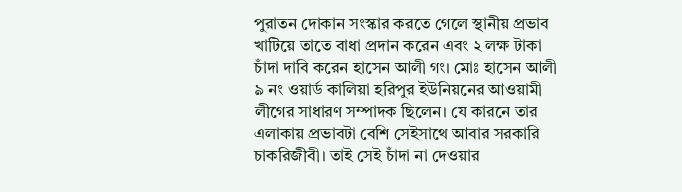পুরাতন দোকান সংস্কার করতে গেলে স্থানীয় প্রভাব খাটিয়ে তাতে বাধা প্রদান করেন এবং ২ লক্ষ টাকা চাঁদা দাবি করেন হাসেন আলী গং। মোঃ হাসেন আলী ৯ নং ওয়ার্ড কালিয়া হরিপুর ইউনিয়নের আওয়ামী লীগের সাধারণ সম্পাদক ছিলেন। যে কারনে তার এলাকায় প্রভাবটা বেশি সেইসাথে আবার সরকারি চাকরিজীবী। তাই সেই চাঁদা না দেওয়ার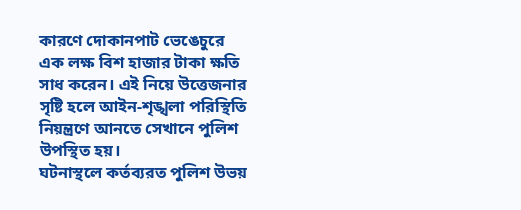কারণে দোকানপাট ভেঙেচুরে এক লক্ষ বিশ হাজার টাকা ক্ষতি সাধ করেন। এই নিয়ে উত্তেজনার সৃষ্টি হলে আইন-শৃঙ্খলা পরিস্থিতি নিয়ন্ত্রণে আনতে সেখানে পুলিশ উপস্থিত হয়।
ঘটনাস্থলে কর্তব্যরত পুলিশ উভয়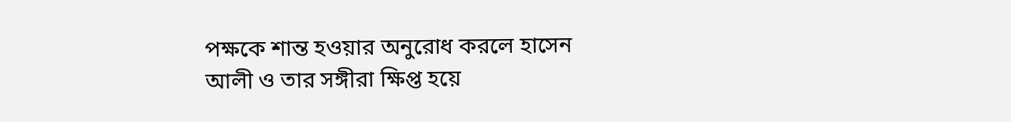পক্ষকে শান্ত হওয়ার অনুরোধ করলে হাসেন আলী ও তার সঙ্গীরা ক্ষিপ্ত হয়ে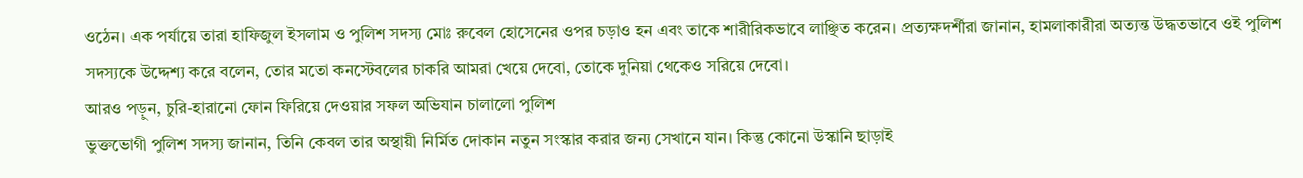ওঠেন। এক পর্যায়ে তারা হাফিজুল ইসলাম ও পুলিশ সদস্য মোঃ রুবেল হোসেনের ওপর চড়াও হন এবং তাকে শারীরিকভাবে লাঞ্ছিত করেন। প্রত্যক্ষদর্শীরা জানান, হামলাকারীরা অত্যন্ত উদ্ধতভাবে ওই পুলিশ সদস্যকে উদ্দেশ্য করে বলেন, তোর মতো কনস্টেবলের চাকরি আমরা খেয়ে দেবো, তোকে দুনিয়া থেকেও সরিয়ে দেবো।
আরও পড়ুন, চুরি-হারানো ফোন ফিরিয়ে দেওয়ার সফল অভিযান চালালো পুলিশ
ভুক্তভোগী পুলিশ সদস্য জানান, তিনি কেবল তার অস্থায়ী নির্মিত দোকান নতুন সংস্কার করার জন্য সেখানে যান। কিন্তু কোনো উস্কানি ছাড়াই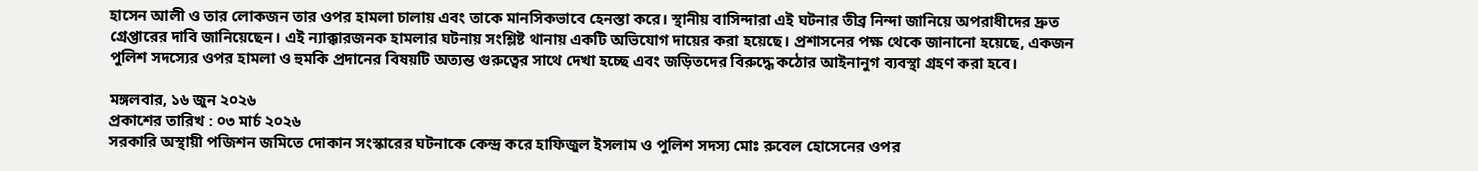হাসেন আলী ও তার লোকজন তার ওপর হামলা চালায় এবং তাকে মানসিকভাবে হেনস্তা করে। স্থানীয় বাসিন্দারা এই ঘটনার তীব্র নিন্দা জানিয়ে অপরাধীদের দ্রুত গ্রেপ্তারের দাবি জানিয়েছেন। এই ন্যাক্কারজনক হামলার ঘটনায় সংশ্লিষ্ট থানায় একটি অভিযোগ দায়ের করা হয়েছে। প্রশাসনের পক্ষ থেকে জানানো হয়েছে, একজন পুলিশ সদস্যের ওপর হামলা ও হুমকি প্রদানের বিষয়টি অত্যন্ত গুরুত্বের সাথে দেখা হচ্ছে এবং জড়িতদের বিরুদ্ধে কঠোর আইনানুগ ব্যবস্থা গ্রহণ করা হবে।

মঙ্গলবার, ১৬ জুন ২০২৬
প্রকাশের তারিখ : ০৩ মার্চ ২০২৬
সরকারি অস্থায়ী পজিশন জমিতে দোকান সংস্কারের ঘটনাকে কেন্দ্র করে হাফিজুল ইসলাম ও পুলিশ সদস্য মোঃ রুবেল হোসেনের ওপর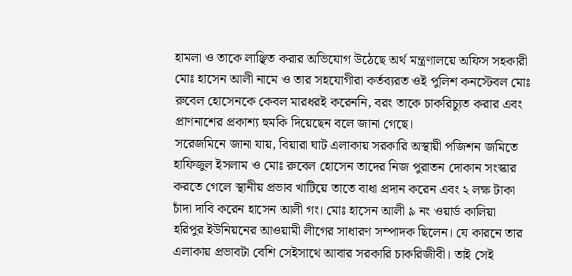হামলা ও তাকে লাঞ্ছিত করার অভিযোগ উঠেছে অর্থ মন্ত্রণালয়ে অফিস সহকারী মোঃ হাসেন আলী নামে ও তার সহযোগীরা কর্তব্যরত ওই পুলিশ কনস্টেবল মোঃ রুবেল হোসেনকে কেবল মারধরই করেননি, বরং তাকে চাকরিচ্যুত করার এবং প্রাণনাশের প্রকাশ্য হুমকি দিয়েছেন বলে জানা গেছে।
সরেজমিনে জানা যায়, বিয়ারা ঘাট এলাকায় সরকারি অস্থায়ী পজিশন জমিতে হাফিজুল ইসলাম ও মোঃ রুবেল হোসেন তাদের নিজ পুরাতন দোকান সংস্কার করতে গেলে স্থানীয় প্রভাব খাটিয়ে তাতে বাধা প্রদান করেন এবং ২ লক্ষ টাকা চাঁদা দাবি করেন হাসেন আলী গং। মোঃ হাসেন আলী ৯ নং ওয়ার্ড কালিয়া হরিপুর ইউনিয়নের আওয়ামী লীগের সাধারণ সম্পাদক ছিলেন। যে কারনে তার এলাকায় প্রভাবটা বেশি সেইসাথে আবার সরকারি চাকরিজীবী। তাই সেই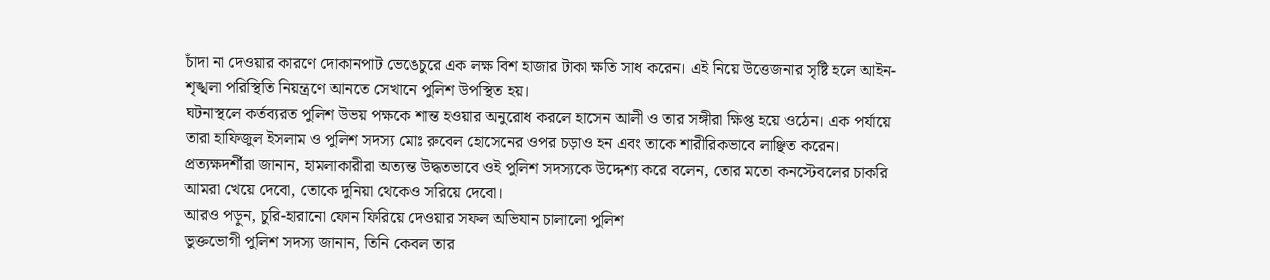চাঁদা না দেওয়ার কারণে দোকানপাট ভেঙেচুরে এক লক্ষ বিশ হাজার টাকা ক্ষতি সাধ করেন। এই নিয়ে উত্তেজনার সৃষ্টি হলে আইন-শৃঙ্খলা পরিস্থিতি নিয়ন্ত্রণে আনতে সেখানে পুলিশ উপস্থিত হয়।
ঘটনাস্থলে কর্তব্যরত পুলিশ উভয় পক্ষকে শান্ত হওয়ার অনুরোধ করলে হাসেন আলী ও তার সঙ্গীরা ক্ষিপ্ত হয়ে ওঠেন। এক পর্যায়ে তারা হাফিজুল ইসলাম ও পুলিশ সদস্য মোঃ রুবেল হোসেনের ওপর চড়াও হন এবং তাকে শারীরিকভাবে লাঞ্ছিত করেন। প্রত্যক্ষদর্শীরা জানান, হামলাকারীরা অত্যন্ত উদ্ধতভাবে ওই পুলিশ সদস্যকে উদ্দেশ্য করে বলেন, তোর মতো কনস্টেবলের চাকরি আমরা খেয়ে দেবো, তোকে দুনিয়া থেকেও সরিয়ে দেবো।
আরও পড়ুন, চুরি-হারানো ফোন ফিরিয়ে দেওয়ার সফল অভিযান চালালো পুলিশ
ভুক্তভোগী পুলিশ সদস্য জানান, তিনি কেবল তার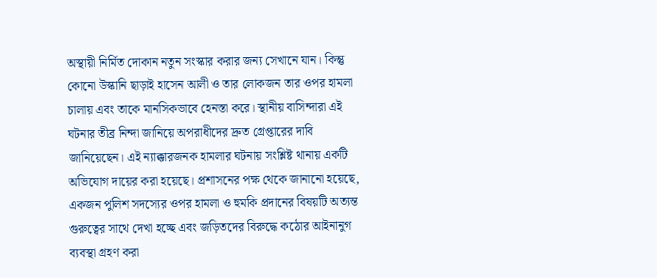অস্থায়ী নির্মিত দোকান নতুন সংস্কার করার জন্য সেখানে যান। কিন্তু কোনো উস্কানি ছাড়াই হাসেন আলী ও তার লোকজন তার ওপর হামলা চালায় এবং তাকে মানসিকভাবে হেনস্তা করে। স্থানীয় বাসিন্দারা এই ঘটনার তীব্র নিন্দা জানিয়ে অপরাধীদের দ্রুত গ্রেপ্তারের দাবি জানিয়েছেন। এই ন্যাক্কারজনক হামলার ঘটনায় সংশ্লিষ্ট থানায় একটি অভিযোগ দায়ের করা হয়েছে। প্রশাসনের পক্ষ থেকে জানানো হয়েছে, একজন পুলিশ সদস্যের ওপর হামলা ও হুমকি প্রদানের বিষয়টি অত্যন্ত গুরুত্বের সাথে দেখা হচ্ছে এবং জড়িতদের বিরুদ্ধে কঠোর আইনানুগ ব্যবস্থা গ্রহণ করা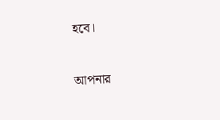হবে।

আপনার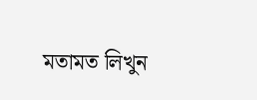মতামত লিখুন